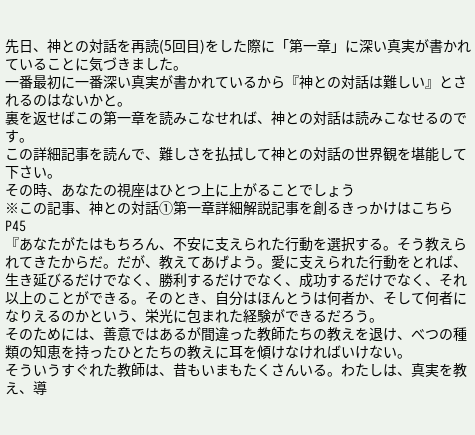先日、神との対話を再読(5回目)をした際に「第一章」に深い真実が書かれていることに気づきました。
一番最初に一番深い真実が書かれているから『神との対話は難しい』とされるのはないかと。
裏を返せばこの第一章を読みこなせれば、神との対話は読みこなせるのです。
この詳細記事を読んで、難しさを払拭して神との対話の世界観を堪能して下さい。
その時、あなたの視座はひとつ上に上がることでしょう
※この記事、神との対話①第一章詳細解説記事を創るきっかけはこちら
P45
『あなたがたはもちろん、不安に支えられた行動を選択する。そう教えられてきたからだ。だが、教えてあげよう。愛に支えられた行動をとれば、生き延びるだけでなく、勝利するだけでなく、成功するだけでなく、それ以上のことができる。そのとき、自分はほんとうは何者か、そして何者になりえるのかという、栄光に包まれた経験ができるだろう。
そのためには、善意ではあるが間違った教師たちの教えを退け、べつの種類の知恵を持ったひとたちの教えに耳を傾けなければいけない。
そういうすぐれた教師は、昔もいまもたくさんいる。わたしは、真実を教え、導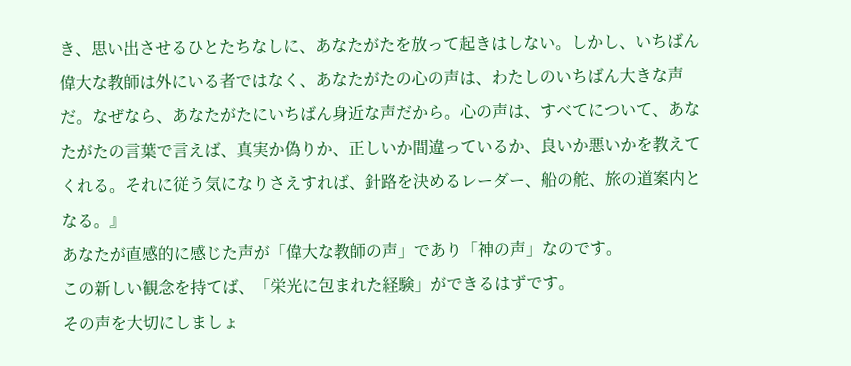き、思い出させるひとたちなしに、あなたがたを放って起きはしない。しかし、いちばん偉大な教師は外にいる者ではなく、あなたがたの心の声は、わたしのいちばん大きな声だ。なぜなら、あなたがたにいちばん身近な声だから。心の声は、すべてについて、あなたがたの言葉で言えば、真実か偽りか、正しいか間違っているか、良いか悪いかを教えてくれる。それに従う気になりさえすれば、針路を決めるレーダー、船の舵、旅の道案内となる。』
あなたが直感的に感じた声が「偉大な教師の声」であり「神の声」なのです。
この新しい観念を持てば、「栄光に包まれた経験」ができるはずです。
その声を大切にしましょ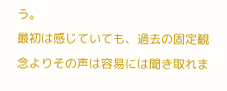う。
最初は感じていても、過去の固定観念よりその声は容易には聞き取れま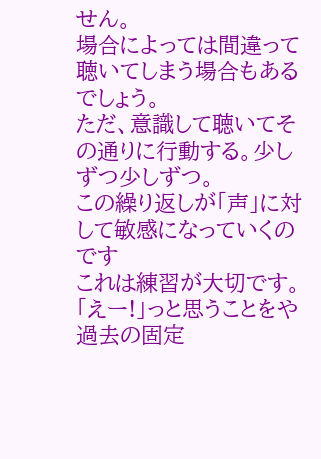せん。
場合によっては間違って聴いてしまう場合もあるでしょう。
ただ、意識して聴いてその通りに行動する。少しずつ少しずつ。
この繰り返しが「声」に対して敏感になっていくのです
これは練習が大切です。
「えー!」っと思うことをや過去の固定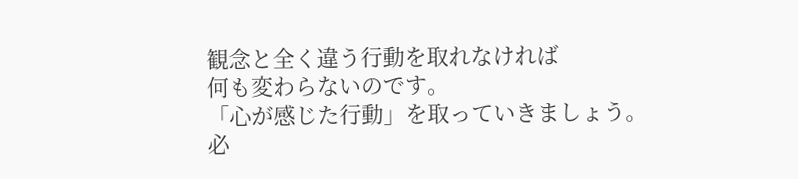観念と全く違う行動を取れなければ
何も変わらないのです。
「心が感じた行動」を取っていきましょう。
必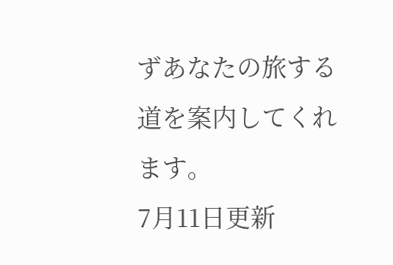ずあなたの旅する道を案内してくれます。
7月11日更新